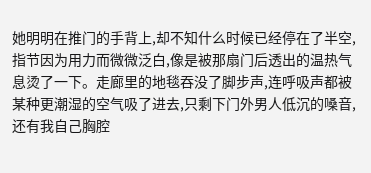她明明在推门的手背上,却不知什么时候已经停在了半空,指节因为用力而微微泛白,像是被那扇门后透出的温热气息烫了一下。走廊里的地毯吞没了脚步声,连呼吸声都被某种更潮湿的空气吸了进去,只剩下门外男人低沉的嗓音,还有我自己胸腔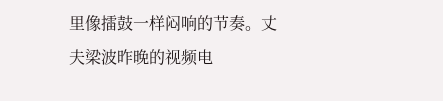里像擂鼓一样闷响的节奏。丈夫梁波昨晚的视频电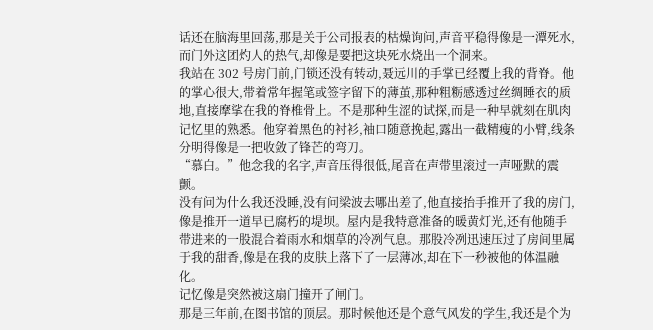话还在脑海里回荡,那是关于公司报表的枯燥询问,声音平稳得像是一潭死水,而门外这团灼人的热气,却像是要把这块死水烧出一个洞来。
我站在 302 号房门前,门锁还没有转动,聂远川的手掌已经覆上我的背脊。他的掌心很大,带着常年握笔或签字留下的薄茧,那种粗粝感透过丝绸睡衣的质地,直接摩挲在我的脊椎骨上。不是那种生涩的试探,而是一种早就刻在肌肉记忆里的熟悉。他穿着黑色的衬衫,袖口随意挽起,露出一截精瘦的小臂,线条分明得像是一把收敛了锋芒的弯刀。
“慕白。”他念我的名字,声音压得很低,尾音在声带里滚过一声哑默的震颤。
没有问为什么我还没睡,没有问梁波去哪出差了,他直接抬手推开了我的房门,像是推开一道早已腐朽的堤坝。屋内是我特意准备的暖黄灯光,还有他随手带进来的一股混合着雨水和烟草的冷冽气息。那股冷冽迅速压过了房间里属于我的甜香,像是在我的皮肤上落下了一层薄冰,却在下一秒被他的体温融化。
记忆像是突然被这扇门撞开了闸门。
那是三年前,在图书馆的顶层。那时候他还是个意气风发的学生,我还是个为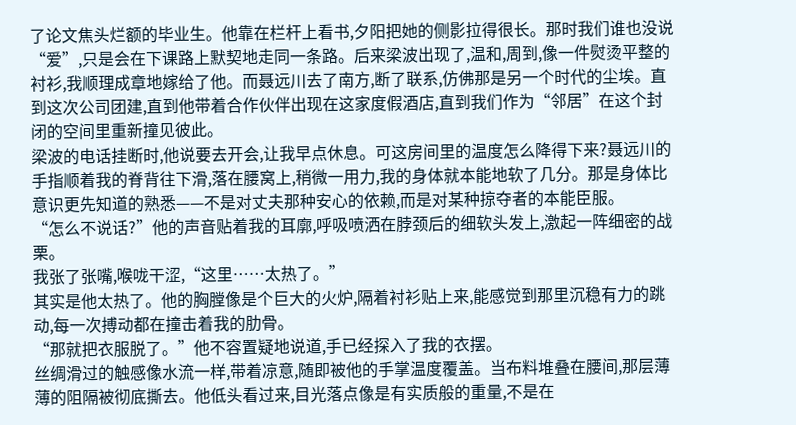了论文焦头烂额的毕业生。他靠在栏杆上看书,夕阳把她的侧影拉得很长。那时我们谁也没说“爱”,只是会在下课路上默契地走同一条路。后来梁波出现了,温和,周到,像一件熨烫平整的衬衫,我顺理成章地嫁给了他。而聂远川去了南方,断了联系,仿佛那是另一个时代的尘埃。直到这次公司团建,直到他带着合作伙伴出现在这家度假酒店,直到我们作为“邻居”在这个封闭的空间里重新撞见彼此。
梁波的电话挂断时,他说要去开会,让我早点休息。可这房间里的温度怎么降得下来?聂远川的手指顺着我的脊背往下滑,落在腰窝上,稍微一用力,我的身体就本能地软了几分。那是身体比意识更先知道的熟悉——不是对丈夫那种安心的依赖,而是对某种掠夺者的本能臣服。
“怎么不说话?”他的声音贴着我的耳廓,呼吸喷洒在脖颈后的细软头发上,激起一阵细密的战栗。
我张了张嘴,喉咙干涩,“这里……太热了。”
其实是他太热了。他的胸膛像是个巨大的火炉,隔着衬衫贴上来,能感觉到那里沉稳有力的跳动,每一次搏动都在撞击着我的肋骨。
“那就把衣服脱了。”他不容置疑地说道,手已经探入了我的衣摆。
丝绸滑过的触感像水流一样,带着凉意,随即被他的手掌温度覆盖。当布料堆叠在腰间,那层薄薄的阻隔被彻底撕去。他低头看过来,目光落点像是有实质般的重量,不是在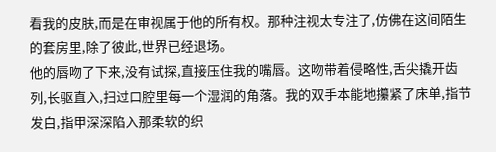看我的皮肤,而是在审视属于他的所有权。那种注视太专注了,仿佛在这间陌生的套房里,除了彼此,世界已经退场。
他的唇吻了下来,没有试探,直接压住我的嘴唇。这吻带着侵略性,舌尖撬开齿列,长驱直入,扫过口腔里每一个湿润的角落。我的双手本能地攥紧了床单,指节发白,指甲深深陷入那柔软的织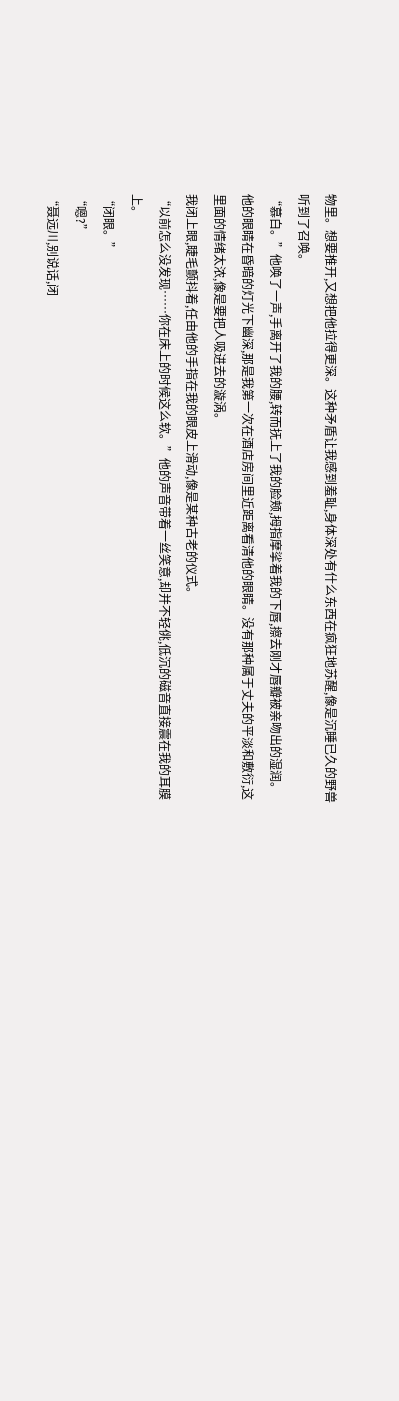物里。想要推开,又想把他拉得更深。这种矛盾让我感到羞耻,身体深处有什么东西在疯狂地苏醒,像是沉睡已久的野兽听到了召唤。
“慕白。”他唤了一声,手离开了我的腰,转而抚上了我的脸颊,拇指摩挲着我的下唇,擦去刚才唇瓣被亲吻出的湿润。
他的眼睛在昏暗的灯光下幽深,那是我第一次在酒店房间里近距离看清他的眼睛。没有那种属于丈夫的平淡和敷衍,这里面的情绪太浓,像是要把人吸进去的漩涡。
我闭上眼,睫毛颤抖着,任由他的手指在我的眼皮上滑动,像是某种古老的仪式。
“以前怎么没发现……你在床上的时候这么软。”他的声音带着一丝笑意,却并不轻佻,低沉的磁音直接震在我的耳膜上。
“闭眼。”
“嗯?”
“聂远川,别说话,闭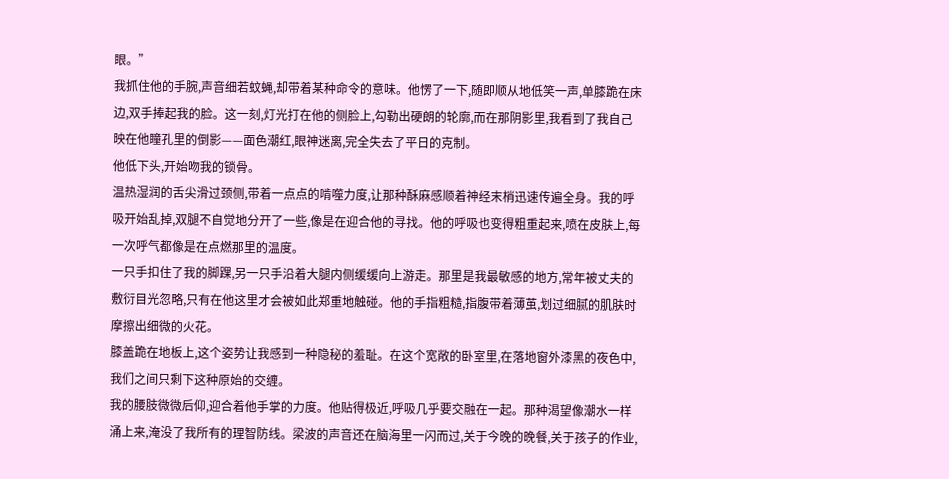眼。”
我抓住他的手腕,声音细若蚊蝇,却带着某种命令的意味。他愣了一下,随即顺从地低笑一声,单膝跪在床边,双手捧起我的脸。这一刻,灯光打在他的侧脸上,勾勒出硬朗的轮廓,而在那阴影里,我看到了我自己映在他瞳孔里的倒影——面色潮红,眼神迷离,完全失去了平日的克制。
他低下头,开始吻我的锁骨。
温热湿润的舌尖滑过颈侧,带着一点点的啃噬力度,让那种酥麻感顺着神经末梢迅速传遍全身。我的呼吸开始乱掉,双腿不自觉地分开了一些,像是在迎合他的寻找。他的呼吸也变得粗重起来,喷在皮肤上,每一次呼气都像是在点燃那里的温度。
一只手扣住了我的脚踝,另一只手沿着大腿内侧缓缓向上游走。那里是我最敏感的地方,常年被丈夫的敷衍目光忽略,只有在他这里才会被如此郑重地触碰。他的手指粗糙,指腹带着薄茧,划过细腻的肌肤时摩擦出细微的火花。
膝盖跪在地板上,这个姿势让我感到一种隐秘的羞耻。在这个宽敞的卧室里,在落地窗外漆黑的夜色中,我们之间只剩下这种原始的交缠。
我的腰肢微微后仰,迎合着他手掌的力度。他贴得极近,呼吸几乎要交融在一起。那种渴望像潮水一样涌上来,淹没了我所有的理智防线。梁波的声音还在脑海里一闪而过,关于今晚的晚餐,关于孩子的作业,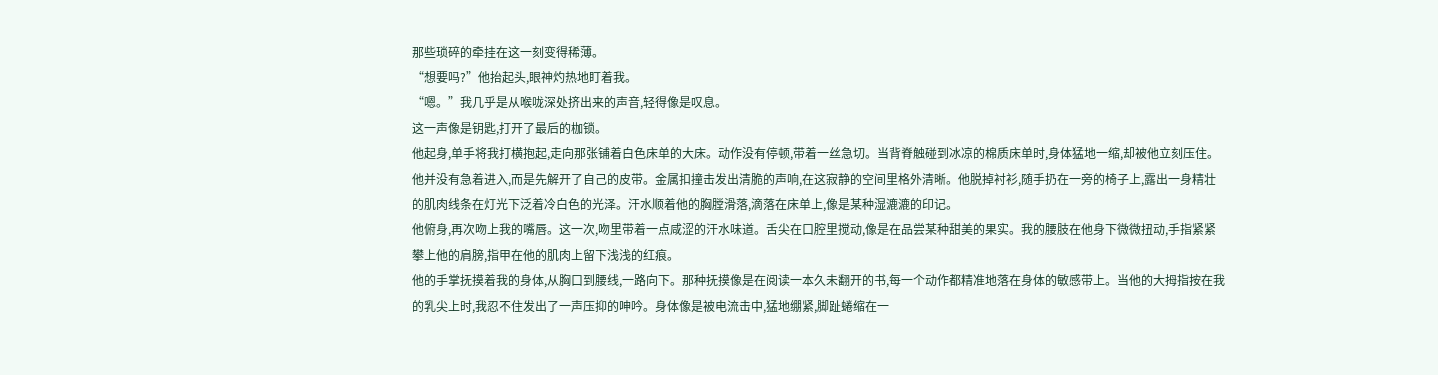那些琐碎的牵挂在这一刻变得稀薄。
“想要吗?”他抬起头,眼神灼热地盯着我。
“嗯。”我几乎是从喉咙深处挤出来的声音,轻得像是叹息。
这一声像是钥匙,打开了最后的枷锁。
他起身,单手将我打横抱起,走向那张铺着白色床单的大床。动作没有停顿,带着一丝急切。当背脊触碰到冰凉的棉质床单时,身体猛地一缩,却被他立刻压住。
他并没有急着进入,而是先解开了自己的皮带。金属扣撞击发出清脆的声响,在这寂静的空间里格外清晰。他脱掉衬衫,随手扔在一旁的椅子上,露出一身精壮的肌肉线条在灯光下泛着冷白色的光泽。汗水顺着他的胸膛滑落,滴落在床单上,像是某种湿漉漉的印记。
他俯身,再次吻上我的嘴唇。这一次,吻里带着一点咸涩的汗水味道。舌尖在口腔里搅动,像是在品尝某种甜美的果实。我的腰肢在他身下微微扭动,手指紧紧攀上他的肩膀,指甲在他的肌肉上留下浅浅的红痕。
他的手掌抚摸着我的身体,从胸口到腰线,一路向下。那种抚摸像是在阅读一本久未翻开的书,每一个动作都精准地落在身体的敏感带上。当他的大拇指按在我的乳尖上时,我忍不住发出了一声压抑的呻吟。身体像是被电流击中,猛地绷紧,脚趾蜷缩在一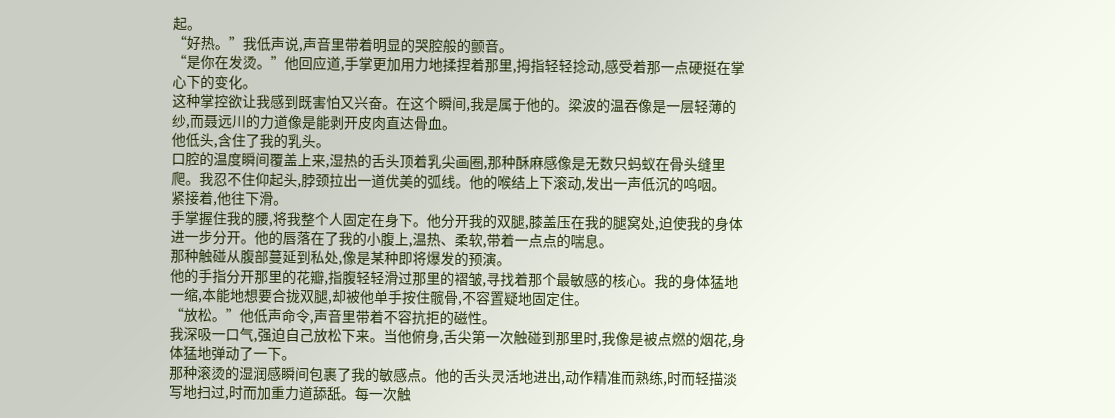起。
“好热。”我低声说,声音里带着明显的哭腔般的颤音。
“是你在发烫。”他回应道,手掌更加用力地揉捏着那里,拇指轻轻捻动,感受着那一点硬挺在掌心下的变化。
这种掌控欲让我感到既害怕又兴奋。在这个瞬间,我是属于他的。梁波的温吞像是一层轻薄的纱,而聂远川的力道像是能剥开皮肉直达骨血。
他低头,含住了我的乳头。
口腔的温度瞬间覆盖上来,湿热的舌头顶着乳尖画圈,那种酥麻感像是无数只蚂蚁在骨头缝里爬。我忍不住仰起头,脖颈拉出一道优美的弧线。他的喉结上下滚动,发出一声低沉的呜咽。
紧接着,他往下滑。
手掌握住我的腰,将我整个人固定在身下。他分开我的双腿,膝盖压在我的腿窝处,迫使我的身体进一步分开。他的唇落在了我的小腹上,温热、柔软,带着一点点的喘息。
那种触碰从腹部蔓延到私处,像是某种即将爆发的预演。
他的手指分开那里的花瓣,指腹轻轻滑过那里的褶皱,寻找着那个最敏感的核心。我的身体猛地一缩,本能地想要合拢双腿,却被他单手按住髋骨,不容置疑地固定住。
“放松。”他低声命令,声音里带着不容抗拒的磁性。
我深吸一口气,强迫自己放松下来。当他俯身,舌尖第一次触碰到那里时,我像是被点燃的烟花,身体猛地弹动了一下。
那种滚烫的湿润感瞬间包裹了我的敏感点。他的舌头灵活地进出,动作精准而熟练,时而轻描淡写地扫过,时而加重力道舔舐。每一次触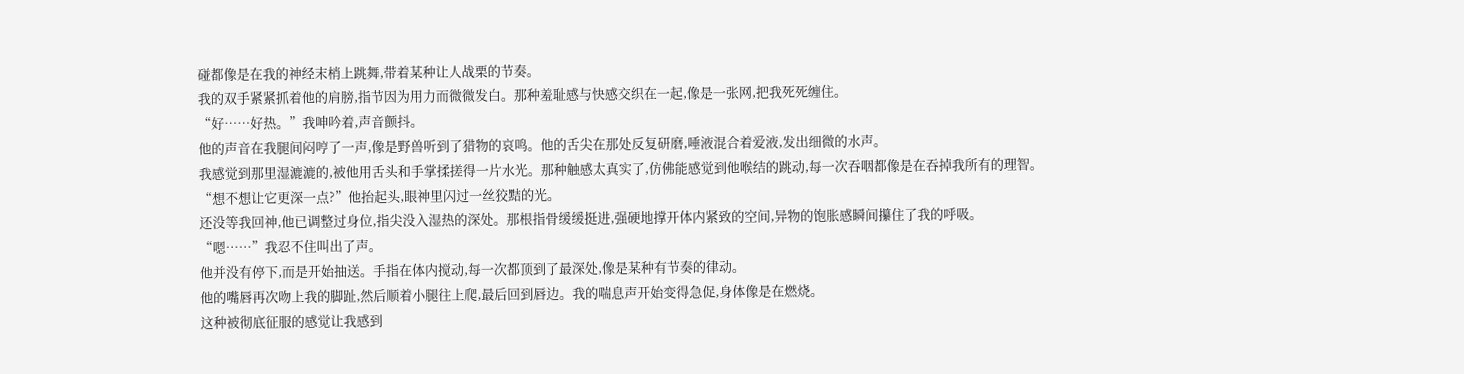碰都像是在我的神经末梢上跳舞,带着某种让人战栗的节奏。
我的双手紧紧抓着他的肩膀,指节因为用力而微微发白。那种羞耻感与快感交织在一起,像是一张网,把我死死缠住。
“好……好热。”我呻吟着,声音颤抖。
他的声音在我腿间闷哼了一声,像是野兽听到了猎物的哀鸣。他的舌尖在那处反复研磨,唾液混合着爱液,发出细微的水声。
我感觉到那里湿漉漉的,被他用舌头和手掌揉搓得一片水光。那种触感太真实了,仿佛能感觉到他喉结的跳动,每一次吞咽都像是在吞掉我所有的理智。
“想不想让它更深一点?”他抬起头,眼神里闪过一丝狡黠的光。
还没等我回神,他已调整过身位,指尖没入湿热的深处。那根指骨缓缓挺进,强硬地撑开体内紧致的空间,异物的饱胀感瞬间攥住了我的呼吸。
“嗯……”我忍不住叫出了声。
他并没有停下,而是开始抽送。手指在体内搅动,每一次都顶到了最深处,像是某种有节奏的律动。
他的嘴唇再次吻上我的脚趾,然后顺着小腿往上爬,最后回到唇边。我的喘息声开始变得急促,身体像是在燃烧。
这种被彻底征服的感觉让我感到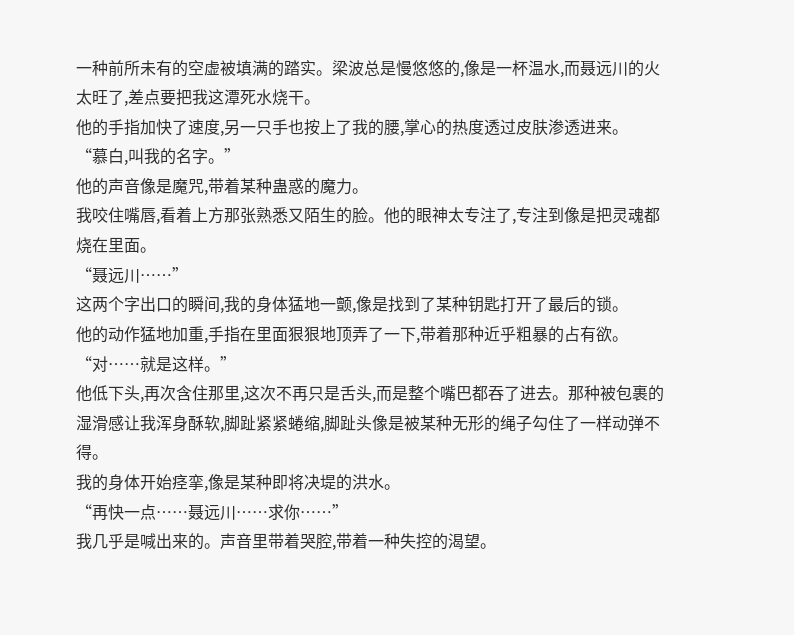一种前所未有的空虚被填满的踏实。梁波总是慢悠悠的,像是一杯温水,而聂远川的火太旺了,差点要把我这潭死水烧干。
他的手指加快了速度,另一只手也按上了我的腰,掌心的热度透过皮肤渗透进来。
“慕白,叫我的名字。”
他的声音像是魔咒,带着某种蛊惑的魔力。
我咬住嘴唇,看着上方那张熟悉又陌生的脸。他的眼神太专注了,专注到像是把灵魂都烧在里面。
“聂远川……”
这两个字出口的瞬间,我的身体猛地一颤,像是找到了某种钥匙打开了最后的锁。
他的动作猛地加重,手指在里面狠狠地顶弄了一下,带着那种近乎粗暴的占有欲。
“对……就是这样。”
他低下头,再次含住那里,这次不再只是舌头,而是整个嘴巴都吞了进去。那种被包裹的湿滑感让我浑身酥软,脚趾紧紧蜷缩,脚趾头像是被某种无形的绳子勾住了一样动弹不得。
我的身体开始痉挛,像是某种即将决堤的洪水。
“再快一点……聂远川……求你……”
我几乎是喊出来的。声音里带着哭腔,带着一种失控的渴望。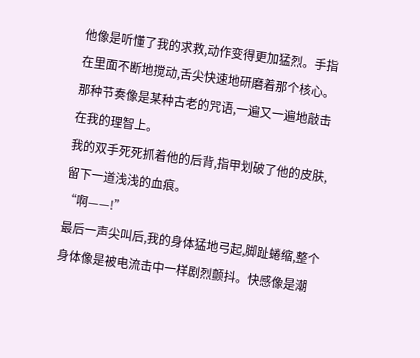他像是听懂了我的求救,动作变得更加猛烈。手指在里面不断地搅动,舌尖快速地研磨着那个核心。那种节奏像是某种古老的咒语,一遍又一遍地敲击在我的理智上。
我的双手死死抓着他的后背,指甲划破了他的皮肤,留下一道浅浅的血痕。
“啊——!”
最后一声尖叫后,我的身体猛地弓起,脚趾蜷缩,整个身体像是被电流击中一样剧烈颤抖。快感像是潮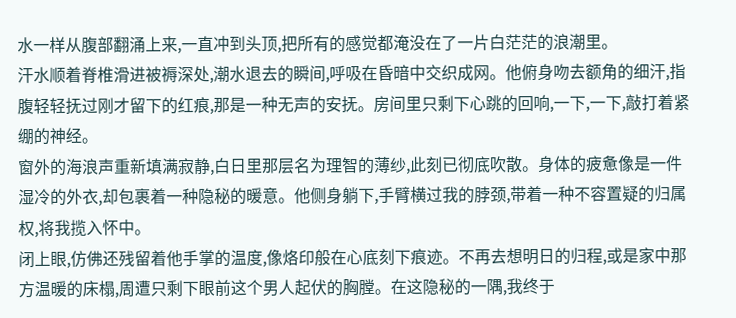水一样从腹部翻涌上来,一直冲到头顶,把所有的感觉都淹没在了一片白茫茫的浪潮里。
汗水顺着脊椎滑进被褥深处,潮水退去的瞬间,呼吸在昏暗中交织成网。他俯身吻去额角的细汗,指腹轻轻抚过刚才留下的红痕,那是一种无声的安抚。房间里只剩下心跳的回响,一下,一下,敲打着紧绷的神经。
窗外的海浪声重新填满寂静,白日里那层名为理智的薄纱,此刻已彻底吹散。身体的疲惫像是一件湿冷的外衣,却包裹着一种隐秘的暖意。他侧身躺下,手臂横过我的脖颈,带着一种不容置疑的归属权,将我揽入怀中。
闭上眼,仿佛还残留着他手掌的温度,像烙印般在心底刻下痕迹。不再去想明日的归程,或是家中那方温暖的床榻,周遭只剩下眼前这个男人起伏的胸膛。在这隐秘的一隅,我终于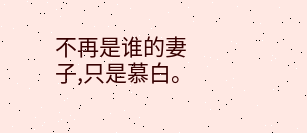不再是谁的妻子,只是慕白。